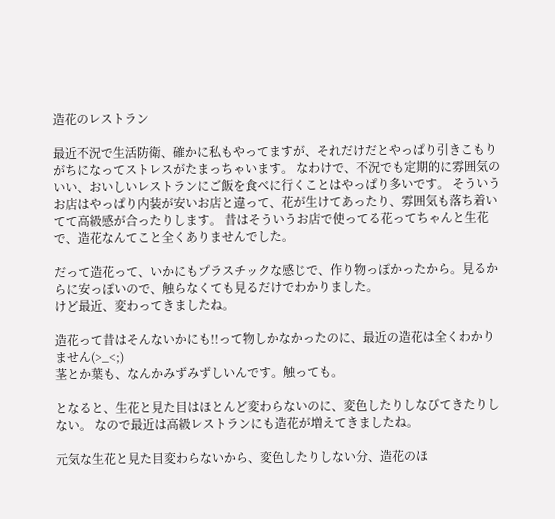造花のレストラン

最近不況で生活防衛、確かに私もやってますが、それだけだとやっぱり引きこもりがちになってストレスがたまっちゃいます。 なわけで、不況でも定期的に雰囲気のいい、おいしいレストランにご飯を食べに行くことはやっぱり多いです。 そういうお店はやっぱり内装が安いお店と違って、花が生けてあったり、雰囲気も落ち着いてて高級感が合ったりします。 昔はそういうお店で使ってる花ってちゃんと生花で、造花なんてこと全くありませんでした。

だって造花って、いかにもプラスチックな感じで、作り物っぽかったから。見るからに安っぽいので、触らなくても見るだけでわかりました。
けど最近、変わってきましたね。

造花って昔はそんないかにも!!って物しかなかったのに、最近の造花は全くわかりません(>_<;)
茎とか葉も、なんかみずみずしいんです。触っても。

となると、生花と見た目はほとんど変わらないのに、変色したりしなびてきたりしない。 なので最近は高級レストランにも造花が増えてきましたね。

元気な生花と見た目変わらないから、変色したりしない分、造花のほ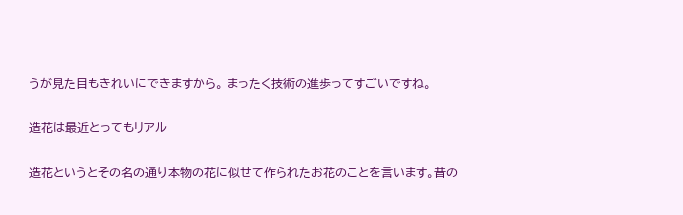うが見た目もきれいにできますから。 まったく技術の進歩ってすごいですね。

造花は最近とってもリアル

造花というとその名の通り本物の花に似せて作られたお花のことを言います。昔の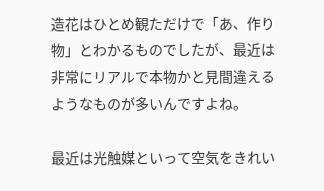造花はひとめ観ただけで「あ、作り物」とわかるものでしたが、最近は非常にリアルで本物かと見間違えるようなものが多いんですよね。

最近は光触媒といって空気をきれい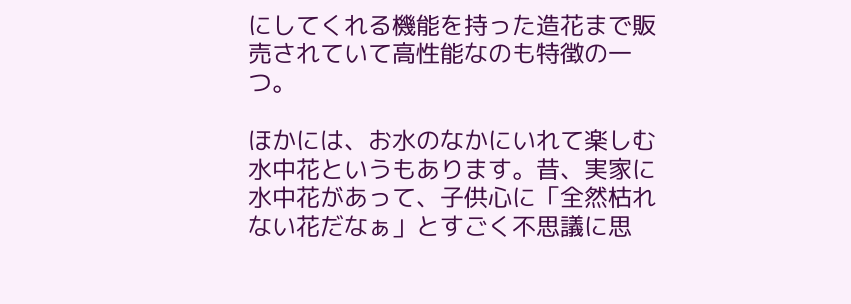にしてくれる機能を持った造花まで販売されていて高性能なのも特徴の一つ。

ほかには、お水のなかにいれて楽しむ水中花というもあります。昔、実家に水中花があって、子供心に「全然枯れない花だなぁ」とすごく不思議に思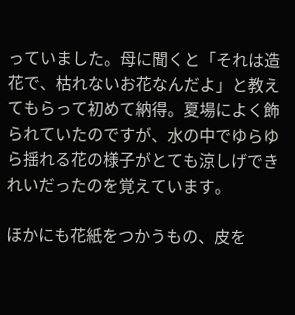っていました。母に聞くと「それは造花で、枯れないお花なんだよ」と教えてもらって初めて納得。夏場によく飾られていたのですが、水の中でゆらゆら揺れる花の様子がとても涼しげできれいだったのを覚えています。

ほかにも花紙をつかうもの、皮を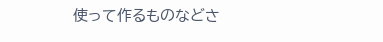使って作るものなどさ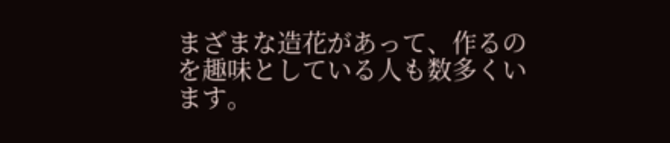まざまな造花があって、作るのを趣味としている人も数多くいます。